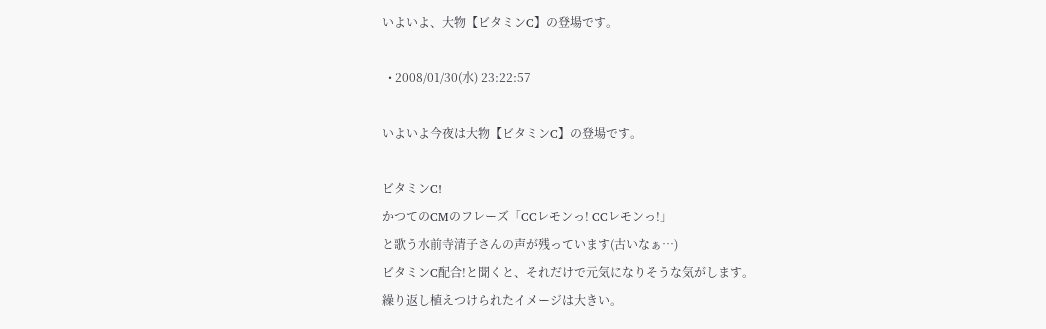いよいよ、大物【ビタミンC】の登場です。

  • 2008/01/30(水) 23:22:57

いよいよ今夜は大物【ビタミンC】の登場です。

ビタミンC!
かつてのCMのフレーズ「CCレモンっ! CCレモンっ!」
と歌う水前寺清子さんの声が残っています(古いなぁ…)
ビタミンC配合!と聞くと、それだけで元気になりそうな気がします。
繰り返し植えつけられたイメージは大きい。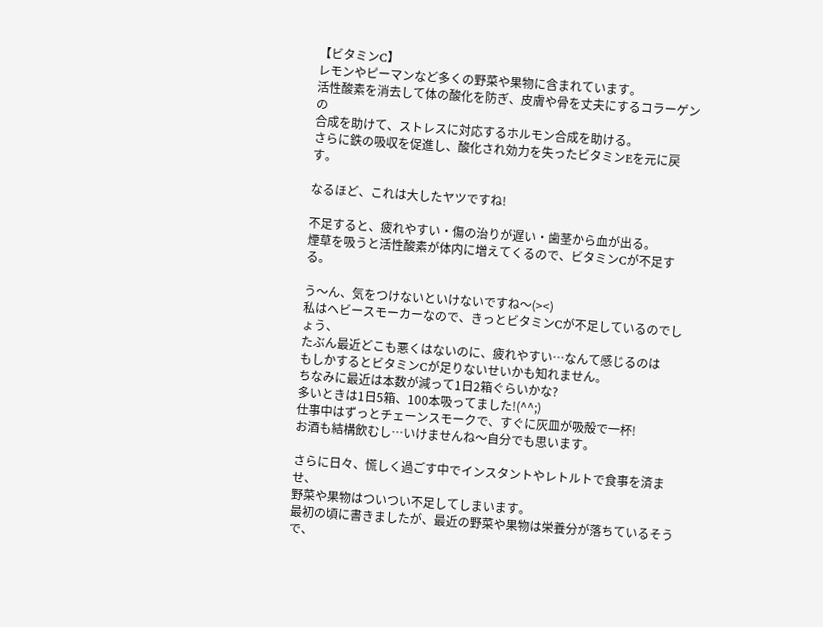【ビタミンC】
レモンやピーマンなど多くの野菜や果物に含まれています。
活性酸素を消去して体の酸化を防ぎ、皮膚や骨を丈夫にするコラーゲンの
合成を助けて、ストレスに対応するホルモン合成を助ける。
さらに鉄の吸収を促進し、酸化され効力を失ったビタミンEを元に戻す。

なるほど、これは大したヤツですね!

不足すると、疲れやすい・傷の治りが遅い・歯茎から血が出る。
煙草を吸うと活性酸素が体内に増えてくるので、ビタミンCが不足する。

う〜ん、気をつけないといけないですね〜(><)
私はヘビースモーカーなので、きっとビタミンCが不足しているのでしょう、
たぶん最近どこも悪くはないのに、疲れやすい…なんて感じるのは
もしかするとビタミンCが足りないせいかも知れません。
ちなみに最近は本数が減って1日2箱ぐらいかな?
多いときは1日5箱、100本吸ってました!(^^;)
仕事中はずっとチェーンスモークで、すぐに灰皿が吸殻で一杯!
お酒も結構飲むし…いけませんね〜自分でも思います。

さらに日々、慌しく過ごす中でインスタントやレトルトで食事を済ませ、
野菜や果物はついつい不足してしまいます。
最初の頃に書きましたが、最近の野菜や果物は栄養分が落ちているそうで、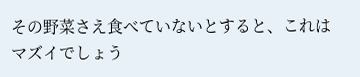その野菜さえ食べていないとすると、これはマズイでしょう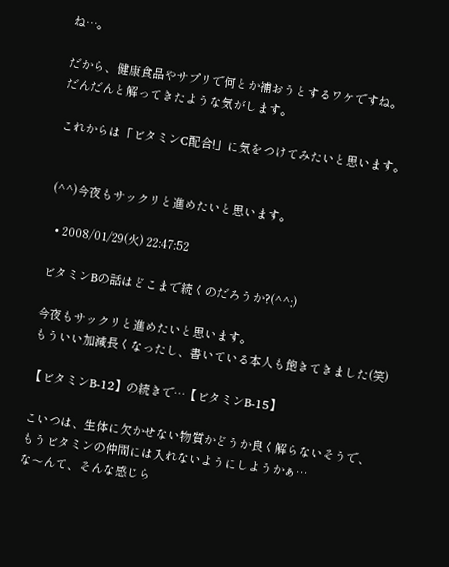ね…。

だから、健康食品やサプリで何とか補おうとするワケですね。
だんだんと解ってきたような気がします。

これからは「ビタミンC配合!」に気をつけてみたいと思います。


(^^)今夜もサックリと進めたいと思います。

  • 2008/01/29(火) 22:47:52

ビタミンBの話はどこまで続くのだろうか?(^^;)

今夜もサックリと進めたいと思います。
もういい加減長くなったし、書いている本人も飽きてきました(笑)

【ビタミンB-12】の続きで…【ビタミンB-15】

こいつは、生体に欠かせない物質かどうか良く解らないそうで、
もうビタミンの仲間には入れないようにしようかぁ…
な〜んて、そんな感じら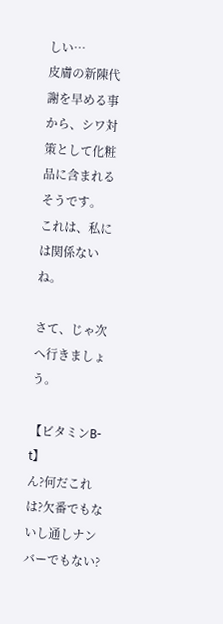しい…
皮膚の新陳代謝を早める事から、シワ対策として化粧品に含まれるそうです。
これは、私には関係ないね。

さて、じゃ次へ行きましょう。

【ビタミンB-t】
ん?何だこれは?欠番でもないし通しナンバーでもない?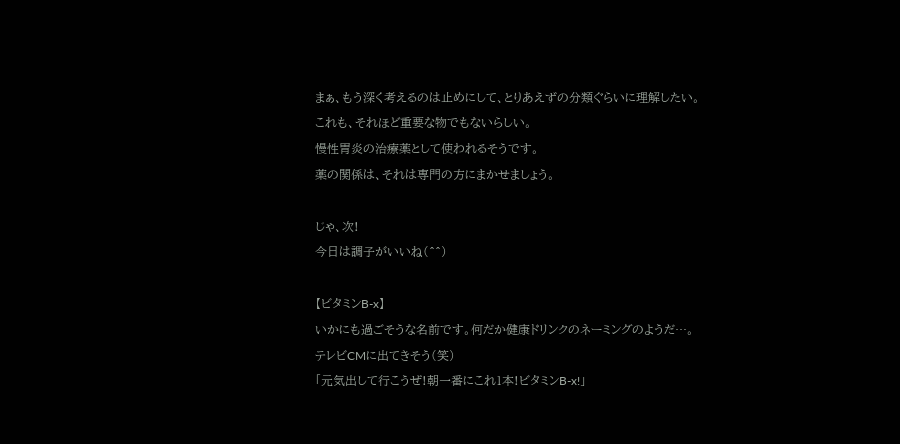まぁ、もう深く考えるのは止めにして、とりあえずの分類ぐらいに理解したい。
これも、それほど重要な物でもないらしい。
慢性胃炎の治療薬として使われるそうです。
薬の関係は、それは専門の方にまかせましょう。

じゃ、次!
今日は調子がいいね(^^)

【ビタミンB-x】
いかにも過ごそうな名前です。何だか健康ドリンクのネーミングのようだ…。
テレビCMに出てきそう(笑)
「元気出して行こうぜ!朝一番にこれ1本!ビタミンB-x!」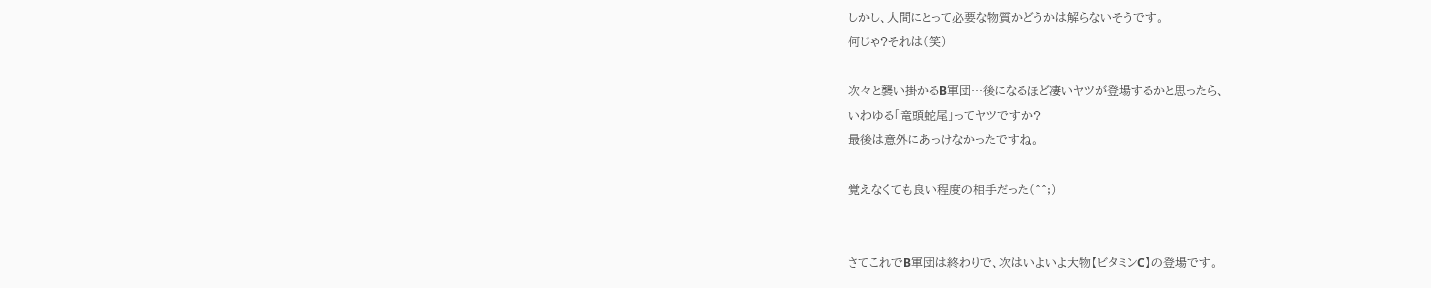しかし、人間にとって必要な物質かどうかは解らないそうです。
何じゃ?それは(笑)

次々と襲い掛かるB軍団…後になるほど凄いヤツが登場するかと思ったら、
いわゆる「竜頭蛇尾」ってヤツですか?
最後は意外にあっけなかったですね。

覚えなくても良い程度の相手だった(^^;)


さてこれでB軍団は終わりで、次はいよいよ大物【ビタミンC】の登場です。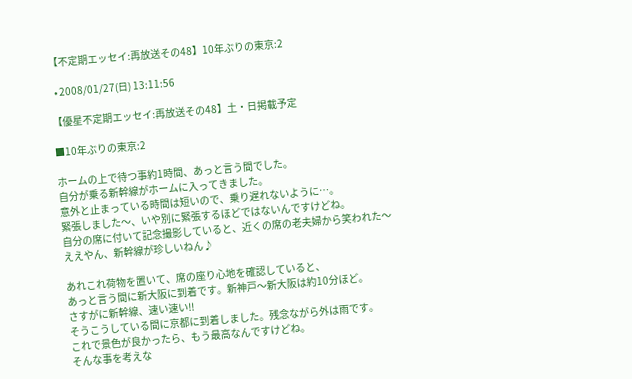【不定期エッセイ:再放送その48】10年ぶりの東京:2

  • 2008/01/27(日) 13:11:56

【優星不定期エッセイ:再放送その48】土・日掲載予定

■10年ぶりの東京:2

ホームの上で待つ事約1時間、あっと言う間でした。
自分が乗る新幹線がホームに入ってきました。
意外と止まっている時間は短いので、乗り遅れないように…。
緊張しました〜、いや別に緊張するほどではないんですけどね。
自分の席に付いて記念撮影していると、近くの席の老夫婦から笑われた〜
ええやん、新幹線が珍しいねん♪

あれこれ荷物を置いて、席の座り心地を確認していると、
あっと言う間に新大阪に到着です。新神戸〜新大阪は約10分ほど。
さすがに新幹線、速い速い!!
そうこうしている間に京都に到着しました。残念ながら外は雨です。
これで景色が良かったら、もう最高なんですけどね。
そんな事を考えな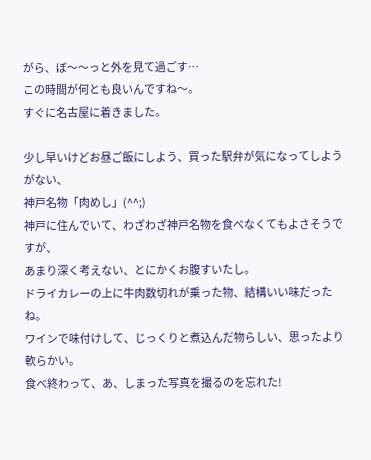がら、ぼ〜〜っと外を見て過ごす…
この時間が何とも良いんですね〜。
すぐに名古屋に着きました。

少し早いけどお昼ご飯にしよう、買った駅弁が気になってしようがない、
神戸名物「肉めし」(^^;)
神戸に住んでいて、わざわざ神戸名物を食べなくてもよさそうですが、
あまり深く考えない、とにかくお腹すいたし。
ドライカレーの上に牛肉数切れが乗った物、結構いい味だったね。
ワインで味付けして、じっくりと煮込んだ物らしい、思ったより軟らかい。
食べ終わって、あ、しまった写真を撮るのを忘れた!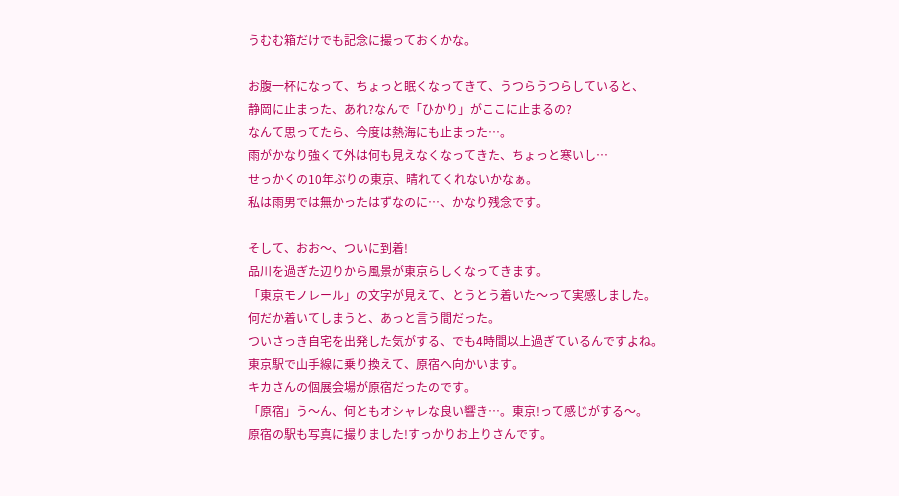うむむ箱だけでも記念に撮っておくかな。

お腹一杯になって、ちょっと眠くなってきて、うつらうつらしていると、
静岡に止まった、あれ?なんで「ひかり」がここに止まるの?
なんて思ってたら、今度は熱海にも止まった…。
雨がかなり強くて外は何も見えなくなってきた、ちょっと寒いし…
せっかくの10年ぶりの東京、晴れてくれないかなぁ。
私は雨男では無かったはずなのに…、かなり残念です。

そして、おお〜、ついに到着!
品川を過ぎた辺りから風景が東京らしくなってきます。
「東京モノレール」の文字が見えて、とうとう着いた〜って実感しました。
何だか着いてしまうと、あっと言う間だった。
ついさっき自宅を出発した気がする、でも4時間以上過ぎているんですよね。
東京駅で山手線に乗り換えて、原宿へ向かいます。
キカさんの個展会場が原宿だったのです。
「原宿」う〜ん、何ともオシャレな良い響き…。東京!って感じがする〜。
原宿の駅も写真に撮りました!すっかりお上りさんです。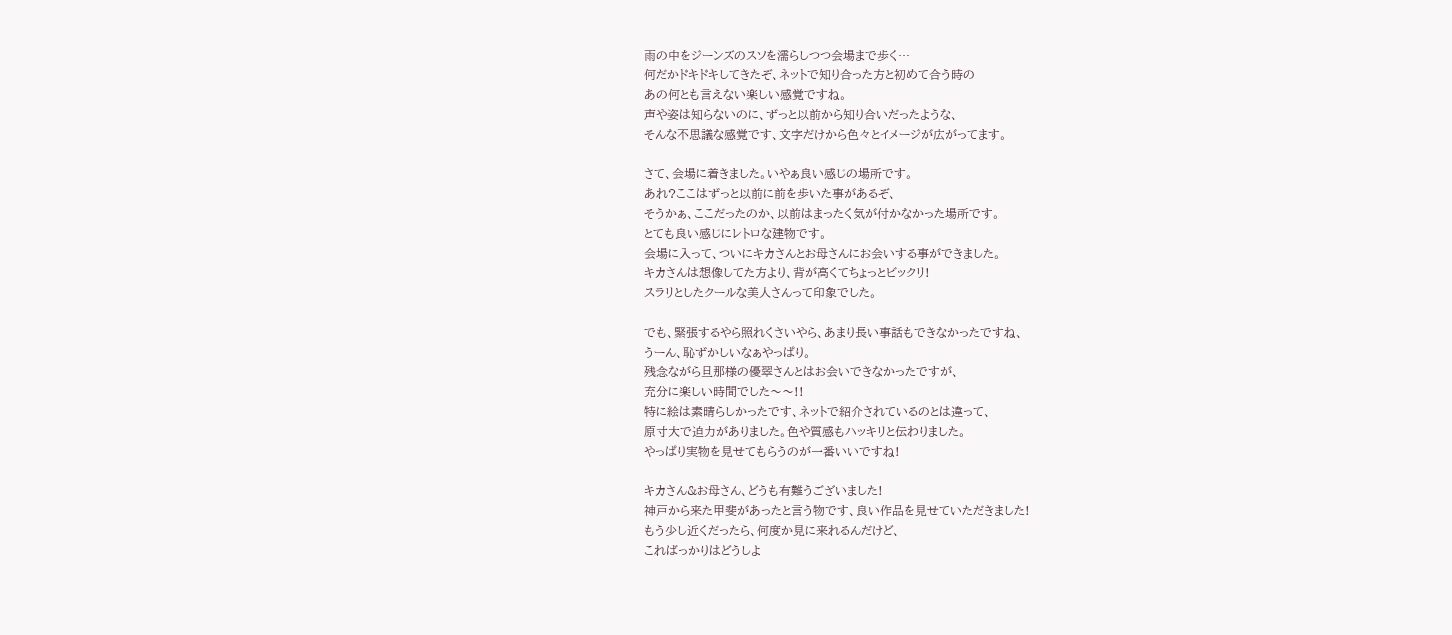雨の中をジーンズのスソを濡らしつつ会場まで歩く…
何だかドキドキしてきたぞ、ネットで知り合った方と初めて合う時の
あの何とも言えない楽しい感覚ですね。
声や姿は知らないのに、ずっと以前から知り合いだったような、
そんな不思議な感覚です、文字だけから色々とイメージが広がってます。

さて、会場に着きました。いやぁ良い感じの場所です。
あれ?ここはずっと以前に前を歩いた事があるぞ、
そうかぁ、ここだったのか、以前はまったく気が付かなかった場所です。
とても良い感じにレトロな建物です。
会場に入って、ついにキカさんとお母さんにお会いする事ができました。
キカさんは想像してた方より、背が高くてちょっとビックリ!
スラリとしたクールな美人さんって印象でした。

でも、緊張するやら照れくさいやら、あまり長い事話もできなかったですね、
うーん、恥ずかしいなぁやっぱり。
残念ながら旦那様の優翠さんとはお会いできなかったですが、
充分に楽しい時間でした〜〜!!
特に絵は素晴らしかったです、ネットで紹介されているのとは違って、
原寸大で迫力がありました。色や質感もハッキリと伝わりました。
やっぱり実物を見せてもらうのが一番いいですね!

キカさん&お母さん、どうも有難うございました!
神戸から来た甲斐があったと言う物です、良い作品を見せていただきました!
もう少し近くだったら、何度か見に来れるんだけど、
こればっかりはどうしよ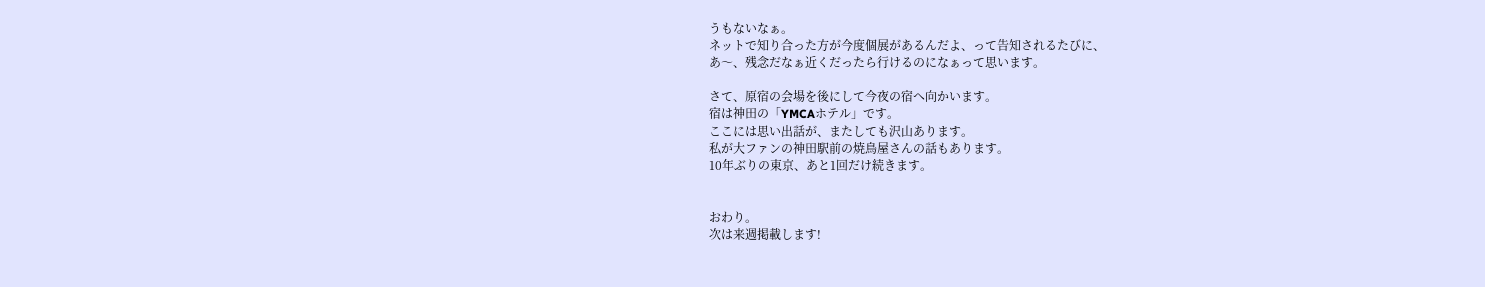うもないなぁ。
ネットで知り合った方が今度個展があるんだよ、って告知されるたびに、
あ〜、残念だなぁ近くだったら行けるのになぁって思います。

さて、原宿の会場を後にして今夜の宿へ向かいます。
宿は神田の「YMCAホテル」です。
ここには思い出話が、またしても沢山あります。
私が大ファンの神田駅前の焼鳥屋さんの話もあります。
10年ぶりの東京、あと1回だけ続きます。


おわり。
次は来週掲載します!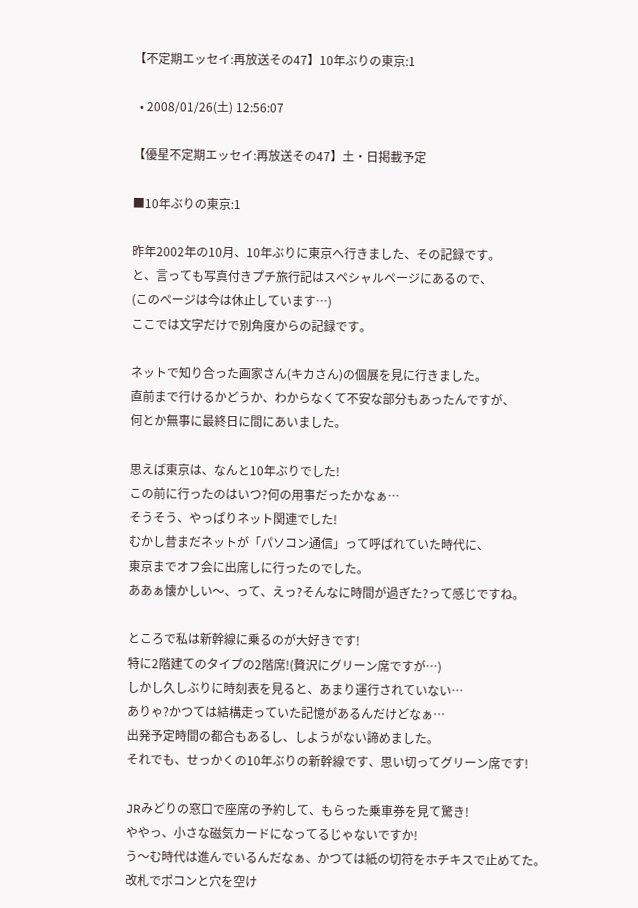【不定期エッセイ:再放送その47】10年ぶりの東京:1

  • 2008/01/26(土) 12:56:07

【優星不定期エッセイ:再放送その47】土・日掲載予定

■10年ぶりの東京:1

昨年2002年の10月、10年ぶりに東京へ行きました、その記録です。
と、言っても写真付きプチ旅行記はスペシャルページにあるので、
(このページは今は休止しています…)
ここでは文字だけで別角度からの記録です。

ネットで知り合った画家さん(キカさん)の個展を見に行きました。
直前まで行けるかどうか、わからなくて不安な部分もあったんですが、
何とか無事に最終日に間にあいました。

思えば東京は、なんと10年ぶりでした!
この前に行ったのはいつ?何の用事だったかなぁ…
そうそう、やっぱりネット関連でした!
むかし昔まだネットが「パソコン通信」って呼ばれていた時代に、
東京までオフ会に出席しに行ったのでした。
ああぁ懐かしい〜、って、えっ?そんなに時間が過ぎた?って感じですね。

ところで私は新幹線に乗るのが大好きです!
特に2階建てのタイプの2階席!(贅沢にグリーン席ですが…)
しかし久しぶりに時刻表を見ると、あまり運行されていない…
ありゃ?かつては結構走っていた記憶があるんだけどなぁ…
出発予定時間の都合もあるし、しようがない諦めました。
それでも、せっかくの10年ぶりの新幹線です、思い切ってグリーン席です!

JRみどりの窓口で座席の予約して、もらった乗車券を見て驚き!
ややっ、小さな磁気カードになってるじゃないですか!
う〜む時代は進んでいるんだなぁ、かつては紙の切符をホチキスで止めてた。
改札でポコンと穴を空け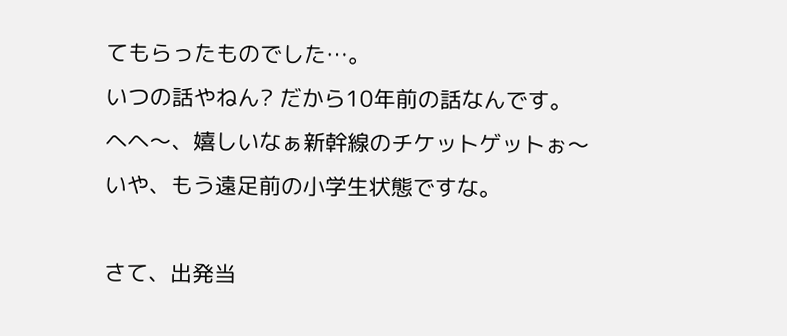てもらったものでした…。
いつの話やねん? だから10年前の話なんです。
へへ〜、嬉しいなぁ新幹線のチケットゲットぉ〜
いや、もう遠足前の小学生状態ですな。

さて、出発当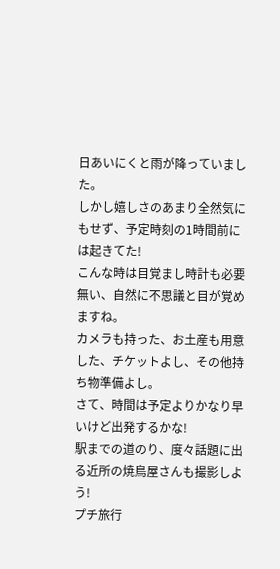日あいにくと雨が降っていました。
しかし嬉しさのあまり全然気にもせず、予定時刻の1時間前には起きてた!
こんな時は目覚まし時計も必要無い、自然に不思議と目が覚めますね。
カメラも持った、お土産も用意した、チケットよし、その他持ち物準備よし。
さて、時間は予定よりかなり早いけど出発するかな!
駅までの道のり、度々話題に出る近所の焼鳥屋さんも撮影しよう!
プチ旅行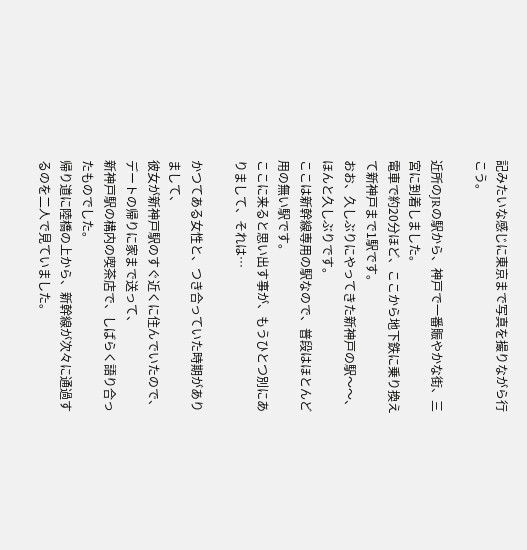記みたいな感じに東京まで写真を撮りながら行こう。

近所のJRの駅から、神戸で一番賑やかな街、三宮に到着しました。
電車で約20分ほど、ここから地下鉄に乗り換えて新神戸まで1駅です。
おお、久しぶりにやってきた新神戸の駅〜〜、ほんと久しぶりです。
ここは新幹線専用の駅なので、普段はほとんど用の無い駅です。
ここに来ると思い出す事が、もうひとつ別にありまして、それは…

かつてある女性と、つき合っていた時期がありまして、
彼女が新神戸駅のすぐ近くに住んでいたので、デートの帰りに家まで送って、
新神戸駅の構内の喫茶店で、しばらく語り合ったものでした。
帰り道に陸橋の上から、新幹線が次々に通過するのを二人で見ていました。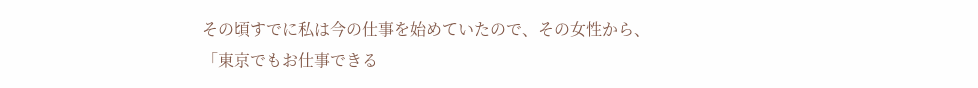その頃すでに私は今の仕事を始めていたので、その女性から、
「東京でもお仕事できる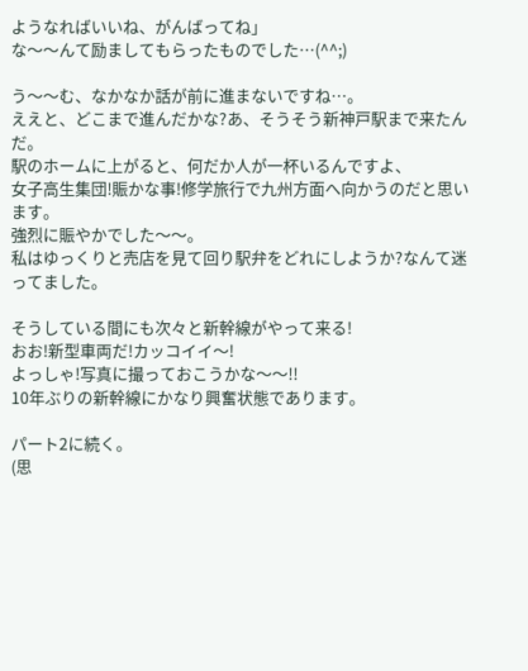ようなればいいね、がんばってね」
な〜〜んて励ましてもらったものでした…(^^;)

う〜〜む、なかなか話が前に進まないですね…。
ええと、どこまで進んだかな?あ、そうそう新神戸駅まで来たんだ。
駅のホームに上がると、何だか人が一杯いるんですよ、
女子高生集団!賑かな事!修学旅行で九州方面へ向かうのだと思います。
強烈に賑やかでした〜〜。
私はゆっくりと売店を見て回り駅弁をどれにしようか?なんて迷ってました。

そうしている間にも次々と新幹線がやって来る!
おお!新型車両だ!カッコイイ〜!
よっしゃ!写真に撮っておこうかな〜〜!!
10年ぶりの新幹線にかなり興奮状態であります。

パート2に続く。
(思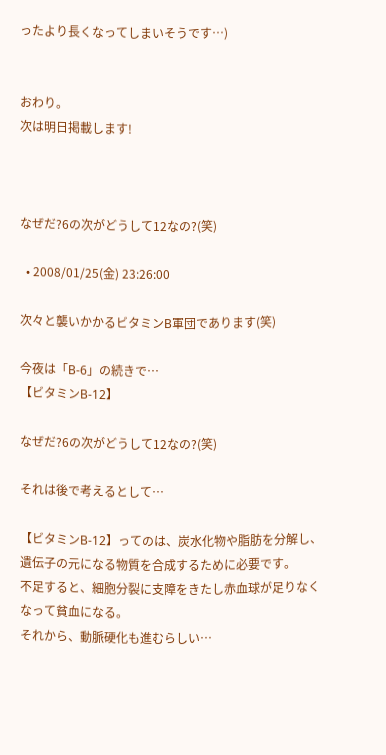ったより長くなってしまいそうです…)


おわり。
次は明日掲載します!



なぜだ?6の次がどうして12なの?(笑)

  • 2008/01/25(金) 23:26:00

次々と襲いかかるビタミンB軍団であります(笑)

今夜は「B-6」の続きで…
【ビタミンB-12】

なぜだ?6の次がどうして12なの?(笑)

それは後で考えるとして…

【ビタミンB-12】ってのは、炭水化物や脂肪を分解し、
遺伝子の元になる物質を合成するために必要です。
不足すると、細胞分裂に支障をきたし赤血球が足りなくなって貧血になる。
それから、動脈硬化も進むらしい…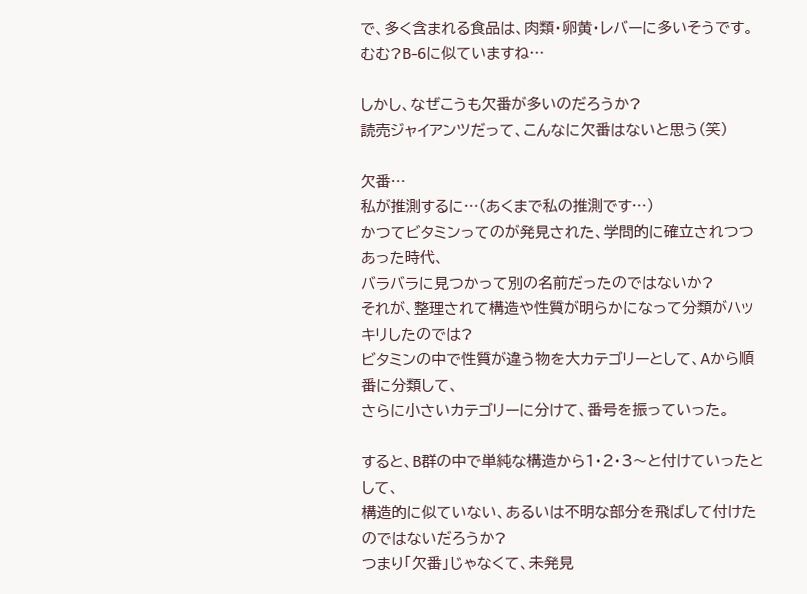で、多く含まれる食品は、肉類・卵黄・レバーに多いそうです。
むむ?B-6に似ていますね…

しかし、なぜこうも欠番が多いのだろうか?
読売ジャイアンツだって、こんなに欠番はないと思う(笑)

欠番…
私が推測するに…(あくまで私の推測です…)
かつてビタミンってのが発見された、学問的に確立されつつあった時代、
バラバラに見つかって別の名前だったのではないか?
それが、整理されて構造や性質が明らかになって分類がハッキリしたのでは?
ビタミンの中で性質が違う物を大カテゴリーとして、Aから順番に分類して、
さらに小さいカテゴリーに分けて、番号を振っていった。

すると、B群の中で単純な構造から1・2・3〜と付けていったとして、
構造的に似ていない、あるいは不明な部分を飛ばして付けたのではないだろうか?
つまり「欠番」じゃなくて、未発見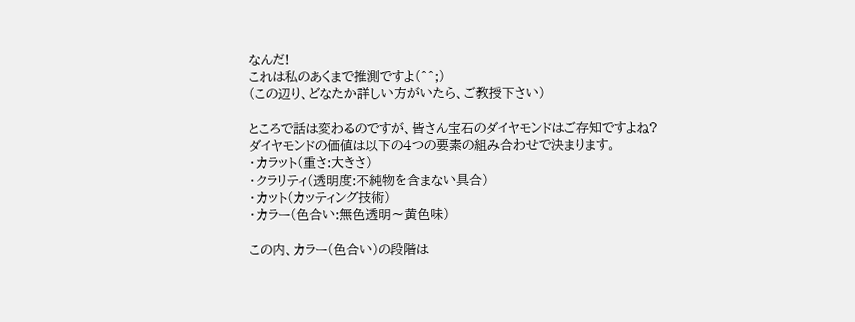なんだ!
これは私のあくまで推測ですよ(^^;)
(この辺り、どなたか詳しい方がいたら、ご教授下さい)

ところで話は変わるのですが、皆さん宝石のダイヤモンドはご存知ですよね?
ダイヤモンドの価値は以下の4つの要素の組み合わせで決まります。
・カラット(重さ:大きさ)
・クラリティ(透明度:不純物を含まない具合)
・カット(カッティング技術)
・カラー(色合い:無色透明〜黄色味)

この内、カラー(色合い)の段階は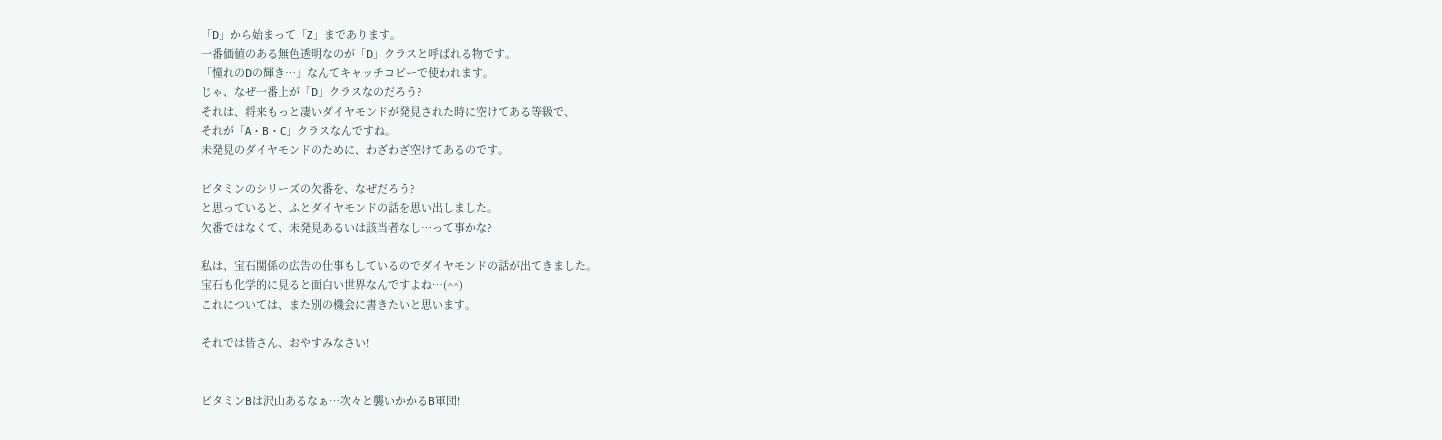「D」から始まって「Z」まであります。
一番価値のある無色透明なのが「D」クラスと呼ばれる物です。
「憧れのDの輝き…」なんてキャッチコピーで使われます。
じゃ、なぜ一番上が「D」クラスなのだろう?
それは、将来もっと凄いダイヤモンドが発見された時に空けてある等級で、
それが「A・B・C」クラスなんですね。
未発見のダイヤモンドのために、わざわざ空けてあるのです。

ビタミンのシリーズの欠番を、なぜだろう?
と思っていると、ふとダイヤモンドの話を思い出しました。
欠番ではなくて、未発見あるいは該当者なし…って事かな?

私は、宝石関係の広告の仕事もしているのでダイヤモンドの話が出てきました。
宝石も化学的に見ると面白い世界なんですよね…(^^)
これについては、また別の機会に書きたいと思います。

それでは皆さん、おやすみなさい!


ビタミンBは沢山あるなぁ…次々と襲いかかるB軍団!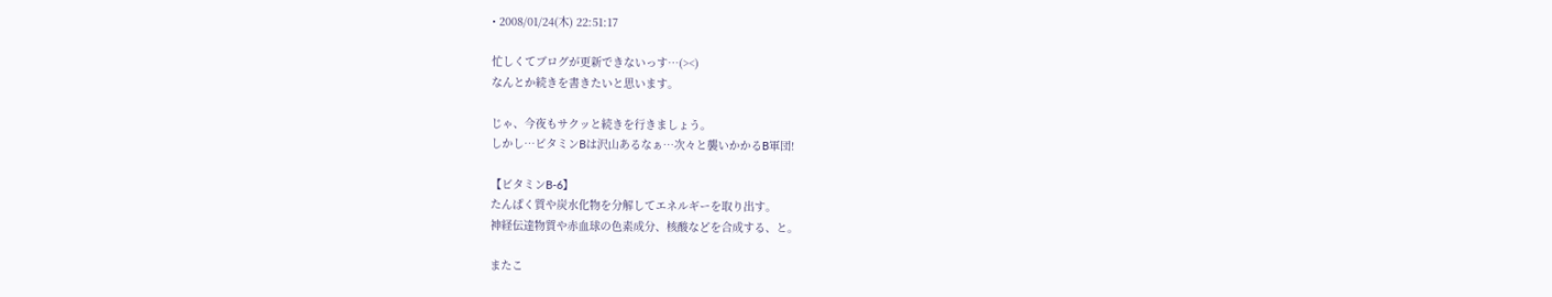• 2008/01/24(木) 22:51:17

忙しくてブログが更新できないっす…(><)
なんとか続きを書きたいと思います。

じゃ、今夜もサクッと続きを行きましょう。
しかし…ビタミンBは沢山あるなぁ…次々と襲いかかるB軍団!

【ビタミンB-6】
たんぱく質や炭水化物を分解してエネルギーを取り出す。
神経伝達物質や赤血球の色素成分、核酸などを合成する、と。

またこ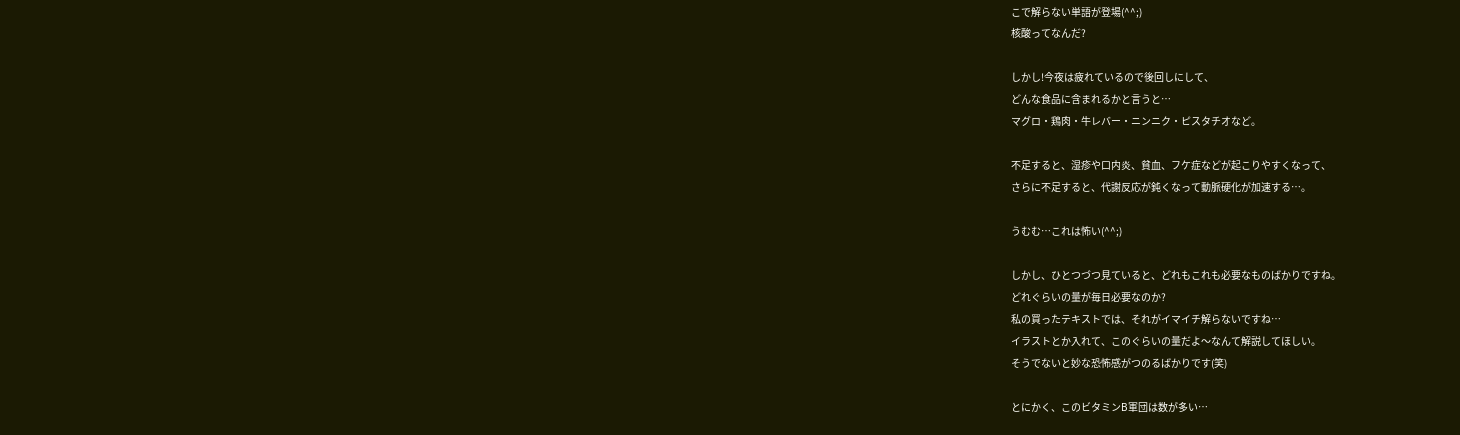こで解らない単語が登場(^^;)
核酸ってなんだ?

しかし!今夜は疲れているので後回しにして、
どんな食品に含まれるかと言うと…
マグロ・鶏肉・牛レバー・ニンニク・ピスタチオなど。

不足すると、湿疹や口内炎、貧血、フケ症などが起こりやすくなって、
さらに不足すると、代謝反応が鈍くなって動脈硬化が加速する…。

うむむ…これは怖い(^^;)

しかし、ひとつづつ見ていると、どれもこれも必要なものばかりですね。
どれぐらいの量が毎日必要なのか?
私の買ったテキストでは、それがイマイチ解らないですね…
イラストとか入れて、このぐらいの量だよ〜なんて解説してほしい。
そうでないと妙な恐怖感がつのるばかりです(笑)

とにかく、このビタミンB軍団は数が多い…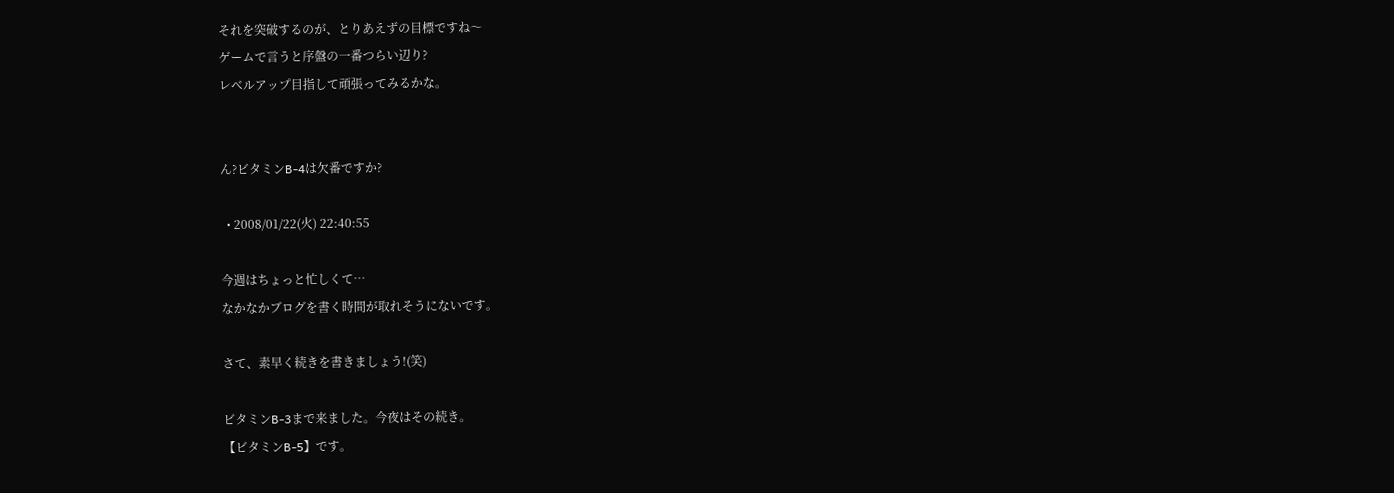それを突破するのが、とりあえずの目標ですね〜
ゲームで言うと序盤の一番つらい辺り?
レベルアップ目指して頑張ってみるかな。


ん?ビタミンB-4は欠番ですか?

  • 2008/01/22(火) 22:40:55

今週はちょっと忙しくて…
なかなかブログを書く時間が取れそうにないです。

さて、素早く続きを書きましょう!(笑)

ビタミンB-3まで来ました。今夜はその続き。
【ビタミンB-5】です。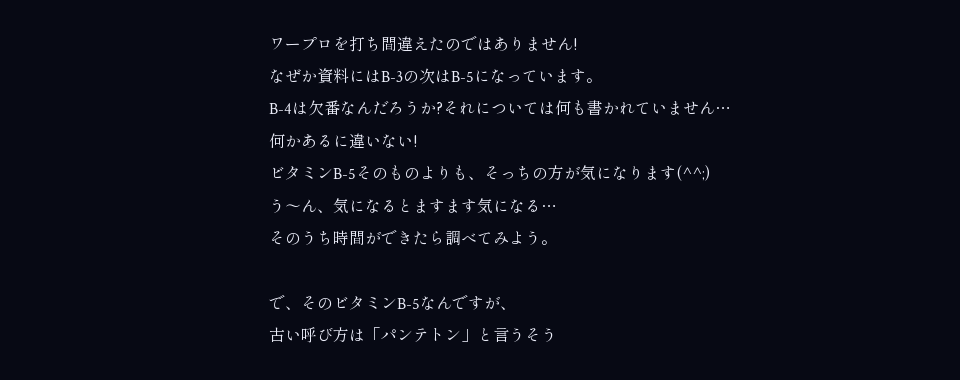ワープロを打ち間違えたのではありません!
なぜか資料にはB-3の次はB-5になっています。
B-4は欠番なんだろうか?それについては何も書かれていません…
何かあるに違いない!
ビタミンB-5そのものよりも、そっちの方が気になります(^^;)
う〜ん、気になるとますます気になる…
そのうち時間ができたら調べてみよう。

で、そのビタミンB-5なんですが、
古い呼び方は「パンテトン」と言うそう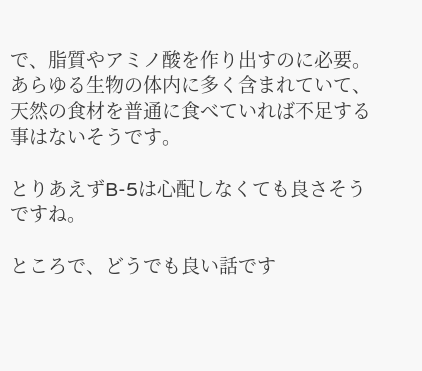で、脂質やアミノ酸を作り出すのに必要。
あらゆる生物の体内に多く含まれていて、
天然の食材を普通に食べていれば不足する事はないそうです。

とりあえずB-5は心配しなくても良さそうですね。

ところで、どうでも良い話です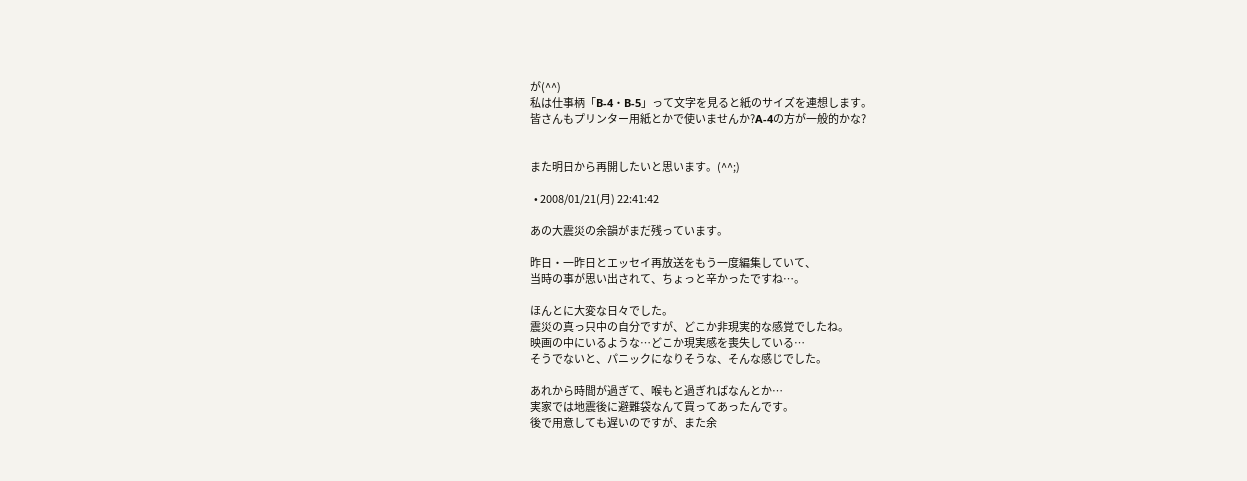が(^^)
私は仕事柄「B-4・B-5」って文字を見ると紙のサイズを連想します。
皆さんもプリンター用紙とかで使いませんか?A-4の方が一般的かな?


また明日から再開したいと思います。(^^;)

  • 2008/01/21(月) 22:41:42

あの大震災の余韻がまだ残っています。

昨日・一昨日とエッセイ再放送をもう一度編集していて、
当時の事が思い出されて、ちょっと辛かったですね…。

ほんとに大変な日々でした。
震災の真っ只中の自分ですが、どこか非現実的な感覚でしたね。
映画の中にいるような…どこか現実感を喪失している…
そうでないと、パニックになりそうな、そんな感じでした。

あれから時間が過ぎて、喉もと過ぎればなんとか…
実家では地震後に避難袋なんて買ってあったんです。
後で用意しても遅いのですが、また余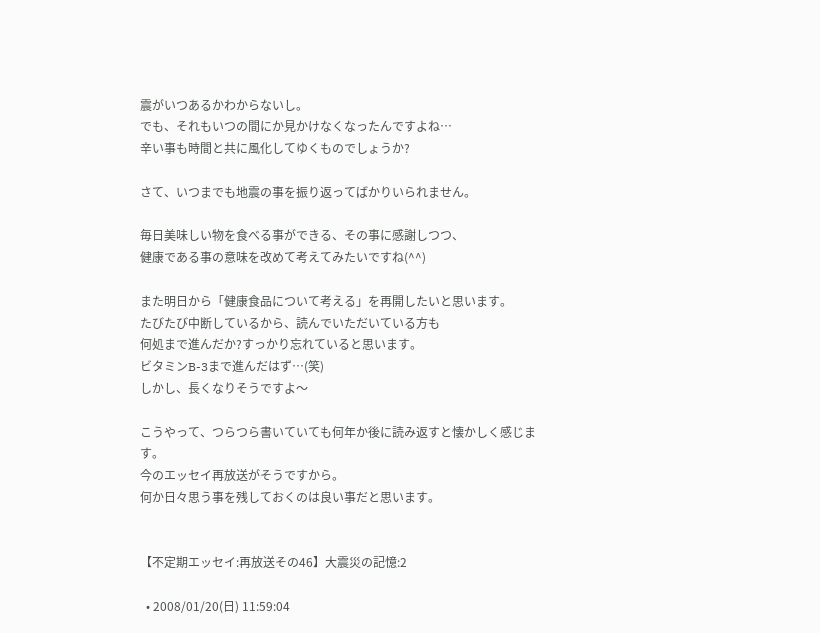震がいつあるかわからないし。
でも、それもいつの間にか見かけなくなったんですよね…
辛い事も時間と共に風化してゆくものでしょうか?

さて、いつまでも地震の事を振り返ってばかりいられません。

毎日美味しい物を食べる事ができる、その事に感謝しつつ、
健康である事の意味を改めて考えてみたいですね(^^)

また明日から「健康食品について考える」を再開したいと思います。
たびたび中断しているから、読んでいただいている方も
何処まで進んだか?すっかり忘れていると思います。
ビタミンB-3まで進んだはず…(笑)
しかし、長くなりそうですよ〜

こうやって、つらつら書いていても何年か後に読み返すと懐かしく感じます。
今のエッセイ再放送がそうですから。
何か日々思う事を残しておくのは良い事だと思います。


【不定期エッセイ:再放送その46】大震災の記憶:2

  • 2008/01/20(日) 11:59:04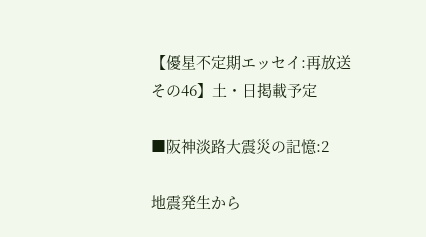【優星不定期エッセイ:再放送その46】土・日掲載予定

■阪神淡路大震災の記憶:2

地震発生から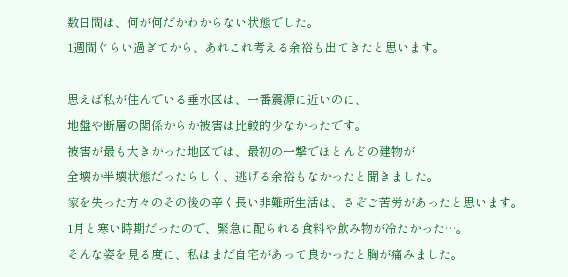数日間は、何が何だかわからない状態でした。
1週間ぐらい過ぎてから、あれこれ考える余裕も出てきたと思います。

思えば私が住んでいる垂水区は、一番震源に近いのに、
地盤や断層の関係からか被害は比較的少なかったです。
被害が最も大きかった地区では、最初の一撃でほとんどの建物が
全壊か半壊状態だったらしく、逃げる余裕もなかったと聞きました。
家を失った方々のその後の辛く長い非難所生活は、さぞご苦労があったと思います。
1月と寒い時期だったので、緊急に配られる食料や飲み物が冷たかった…。
そんな姿を見る度に、私はまだ自宅があって良かったと胸が痛みました。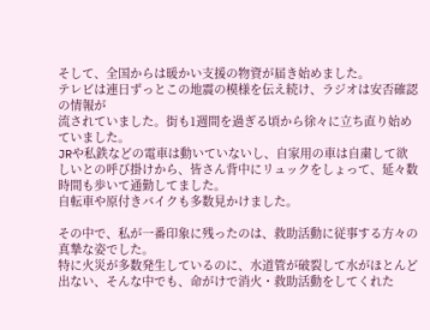そして、全国からは暖かい支援の物資が届き始めました。
テレビは連日ずっとこの地震の模様を伝え続け、ラジオは安否確認の情報が
流されていました。街も1週間を過ぎる頃から徐々に立ち直り始めていました。
JRや私鉄などの電車は動いていないし、自家用の車は自粛して欲しいとの呼び掛けから、皆さん背中にリュックをしょって、延々数時間も歩いて通勤してました。
自転車や原付きバイクも多数見かけました。

その中で、私が一番印象に残ったのは、救助活動に従事する方々の真摯な姿でした。
特に火災が多数発生しているのに、水道管が破裂して水がほとんど出ない、そんな中でも、命がけで消火・救助活動をしてくれた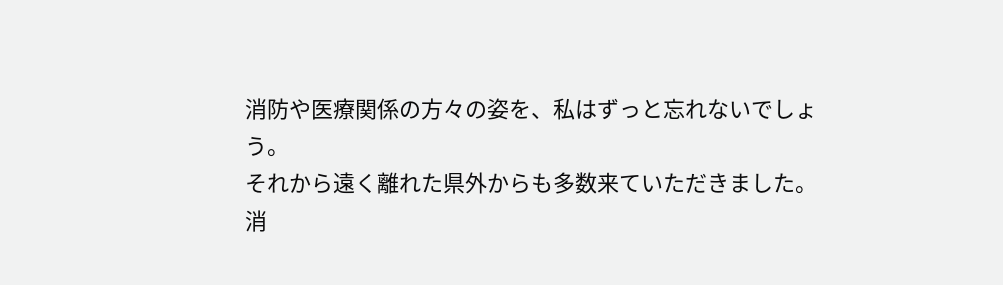消防や医療関係の方々の姿を、私はずっと忘れないでしょう。
それから遠く離れた県外からも多数来ていただきました。
消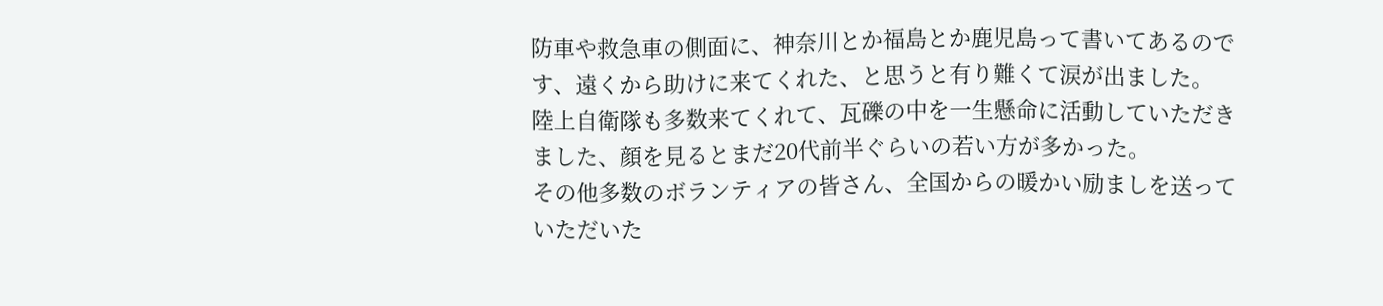防車や救急車の側面に、神奈川とか福島とか鹿児島って書いてあるのです、遠くから助けに来てくれた、と思うと有り難くて涙が出ました。
陸上自衛隊も多数来てくれて、瓦礫の中を一生懸命に活動していただきました、顔を見るとまだ20代前半ぐらいの若い方が多かった。
その他多数のボランティアの皆さん、全国からの暖かい励ましを送っていただいた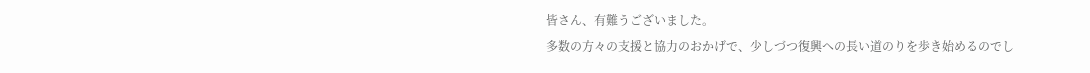皆さん、有難うございました。
多数の方々の支援と協力のおかげで、少しづつ復興への長い道のりを歩き始めるのでし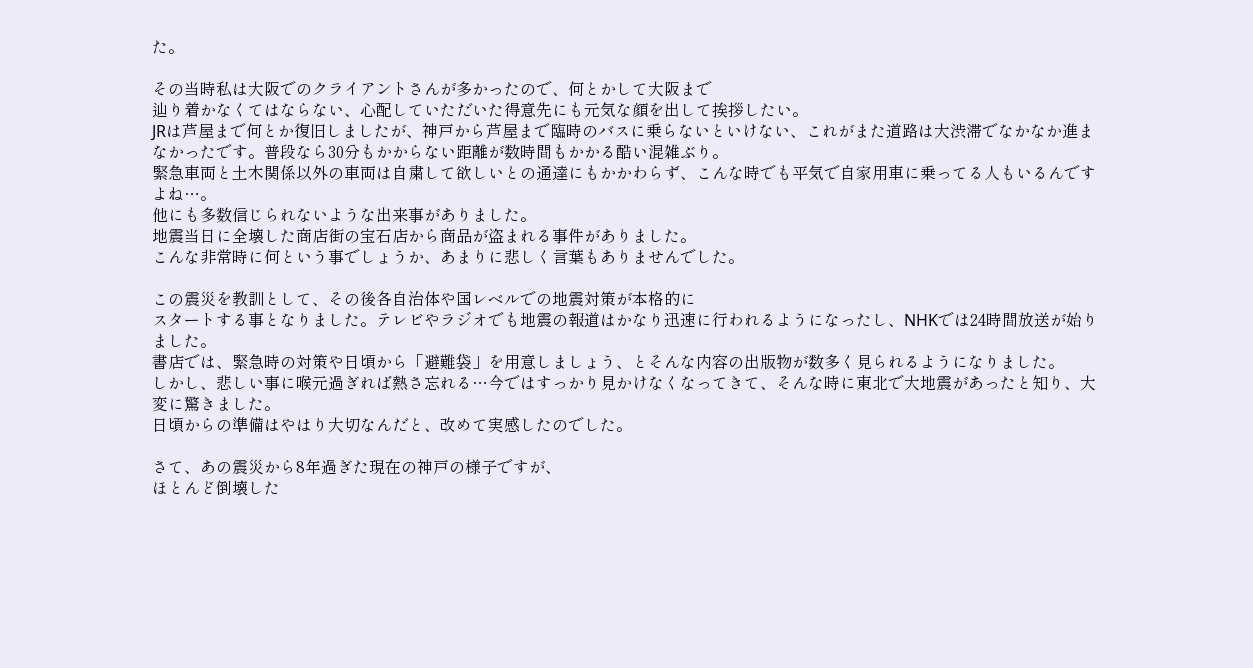た。

その当時私は大阪でのクライアントさんが多かったので、何とかして大阪まで
辿り着かなくてはならない、心配していただいた得意先にも元気な顔を出して挨拶したい。
JRは芦屋まで何とか復旧しましたが、神戸から芦屋まで臨時のバスに乗らないといけない、これがまた道路は大渋滞でなかなか進まなかったです。普段なら30分もかからない距離が数時間もかかる酷い混雑ぶり。
緊急車両と土木関係以外の車両は自粛して欲しいとの通達にもかかわらず、こんな時でも平気で自家用車に乗ってる人もいるんですよね…。
他にも多数信じられないような出来事がありました。
地震当日に全壊した商店街の宝石店から商品が盗まれる事件がありました。
こんな非常時に何という事でしょうか、あまりに悲しく言葉もありませんでした。

この震災を教訓として、その後各自治体や国レベルでの地震対策が本格的に
スタートする事となりました。テレビやラジオでも地震の報道はかなり迅速に行われるようになったし、NHKでは24時間放送が始りました。
書店では、緊急時の対策や日頃から「避難袋」を用意しましょう、とそんな内容の出版物が数多く見られるようになりました。
しかし、悲しい事に喉元過ぎれば熱さ忘れる…今ではすっかり見かけなくなってきて、そんな時に東北で大地震があったと知り、大変に驚きました。
日頃からの準備はやはり大切なんだと、改めて実感したのでした。

さて、あの震災から8年過ぎた現在の神戸の様子ですが、
ほとんど倒壊した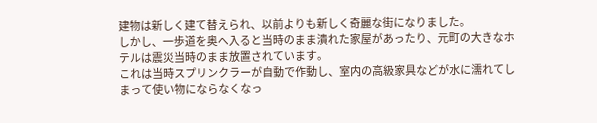建物は新しく建て替えられ、以前よりも新しく奇麗な街になりました。
しかし、一歩道を奥へ入ると当時のまま潰れた家屋があったり、元町の大きなホテルは震災当時のまま放置されています。
これは当時スプリンクラーが自動で作動し、室内の高級家具などが水に濡れてしまって使い物にならなくなっ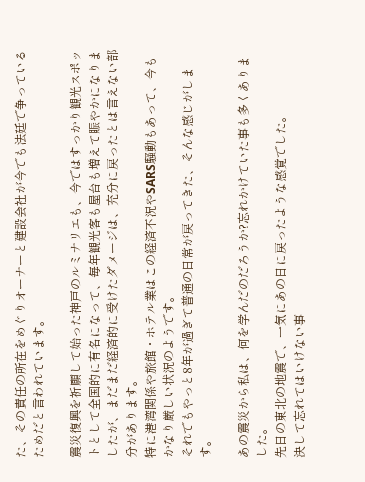た、その責任の所在をめぐりオーナーと建設会社が今でも法廷で争っているためだと言われています。

震災復興を祈願して始った神戸のルミナリエも、今ではすっかり観光スポットとして全国的に有名になって、毎年観光客も屋台も増えて賑やかになりましたが、まだまだ経済的に受けたダメージは、充分に戻ったとは言えない部分があります。
特に港湾関係や旅館・ホテル業はこの経済不況やSARS騒動もあって、今もかなり厳しい状況のようです。
それでもやっと8年が過ぎて普通の日常が戻ってきた、そんな感じがします。

あの震災から私は、何を学んだのだろうか?忘れかけていた事も多くありました。
先日の東北の地震で、一気にあの日に戻ったような感覚でした。
決して忘れてはいけない事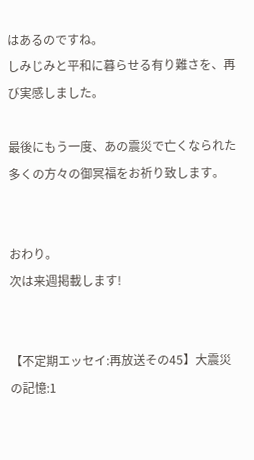はあるのですね。
しみじみと平和に暮らせる有り難さを、再び実感しました。

最後にもう一度、あの震災で亡くなられた多くの方々の御冥福をお祈り致します。


おわり。
次は来週掲載します!


【不定期エッセイ:再放送その45】大震災の記憶:1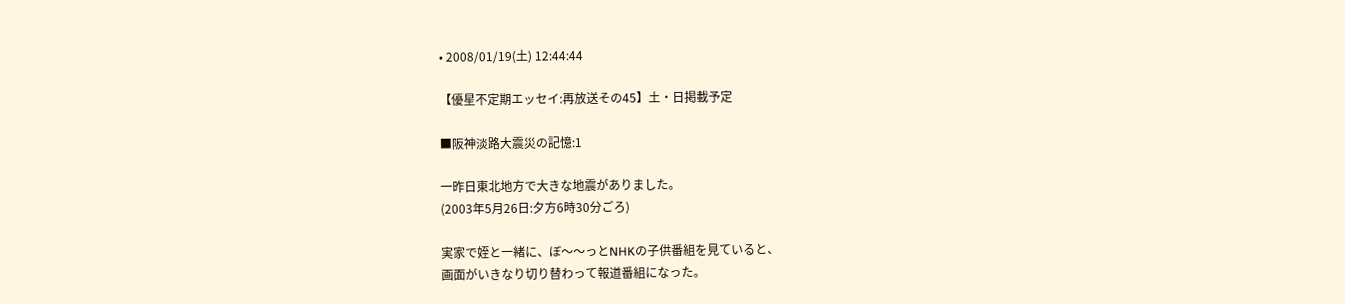• 2008/01/19(土) 12:44:44

【優星不定期エッセイ:再放送その45】土・日掲載予定

■阪神淡路大震災の記憶:1

一昨日東北地方で大きな地震がありました。
(2003年5月26日:夕方6時30分ごろ)

実家で姪と一緒に、ぼ〜〜っとNHKの子供番組を見ていると、
画面がいきなり切り替わって報道番組になった。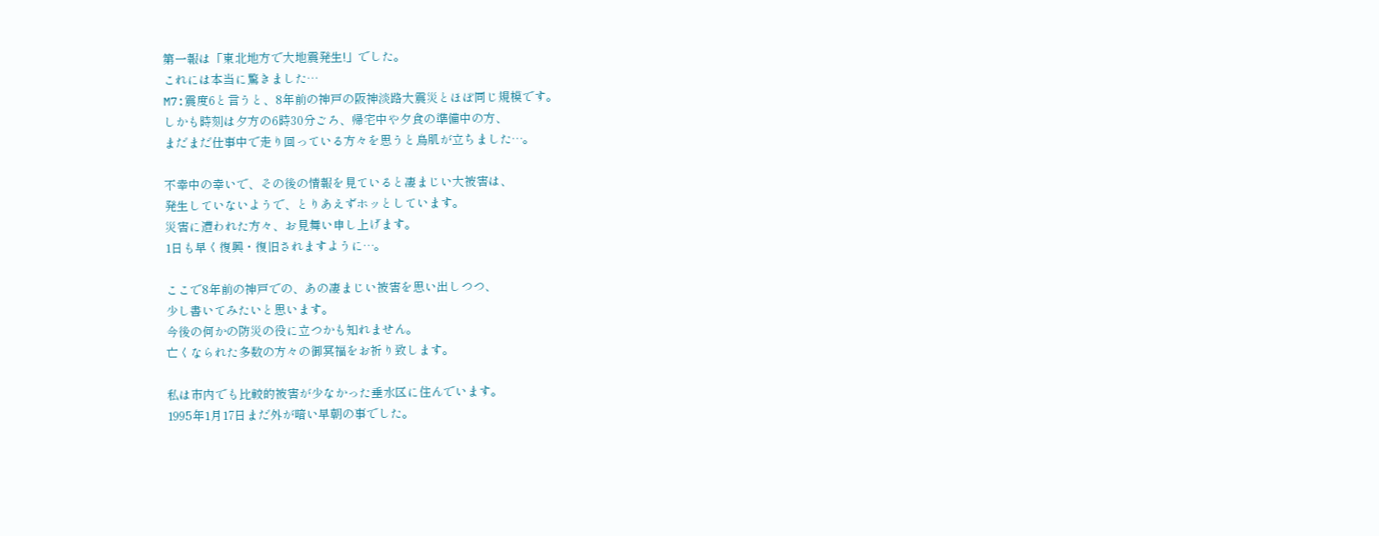第一報は「東北地方で大地震発生!」でした。
これには本当に驚きました…
M7:震度6と言うと、8年前の神戸の阪神淡路大震災とほぼ同じ規模です。
しかも時刻は夕方の6時30分ごろ、帰宅中や夕食の準備中の方、
まだまだ仕事中で走り回っている方々を思うと鳥肌が立ちました…。

不幸中の幸いで、その後の情報を見ていると凄まじい大被害は、
発生していないようで、とりあえずホッとしています。
災害に遭われた方々、お見舞い申し上げます。
1日も早く復興・復旧されますように…。

ここで8年前の神戸での、あの凄まじい被害を思い出しつつ、
少し書いてみたいと思います。
今後の何かの防災の役に立つかも知れません。
亡くなられた多数の方々の御冥福をお祈り致します。

私は市内でも比較的被害が少なかった垂水区に住んでいます。
1995年1月17日まだ外が暗い早朝の事でした。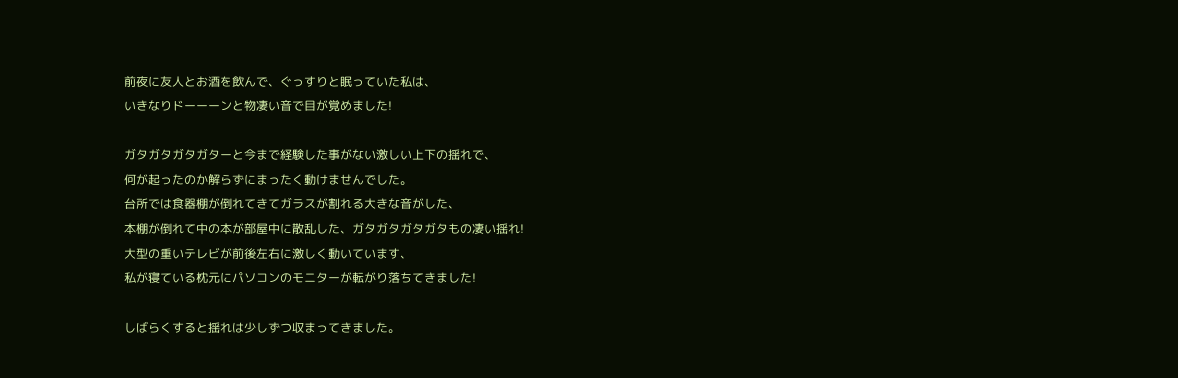前夜に友人とお酒を飲んで、ぐっすりと眠っていた私は、
いきなりドーーーンと物凄い音で目が覚めました!

ガタガタガタガターと今まで経験した事がない激しい上下の揺れで、
何が起ったのか解らずにまったく動けませんでした。
台所では食器棚が倒れてきてガラスが割れる大きな音がした、
本棚が倒れて中の本が部屋中に散乱した、ガタガタガタガタもの凄い揺れ!
大型の重いテレビが前後左右に激しく動いています、
私が寝ている枕元にパソコンのモニターが転がり落ちてきました!

しばらくすると揺れは少しずつ収まってきました。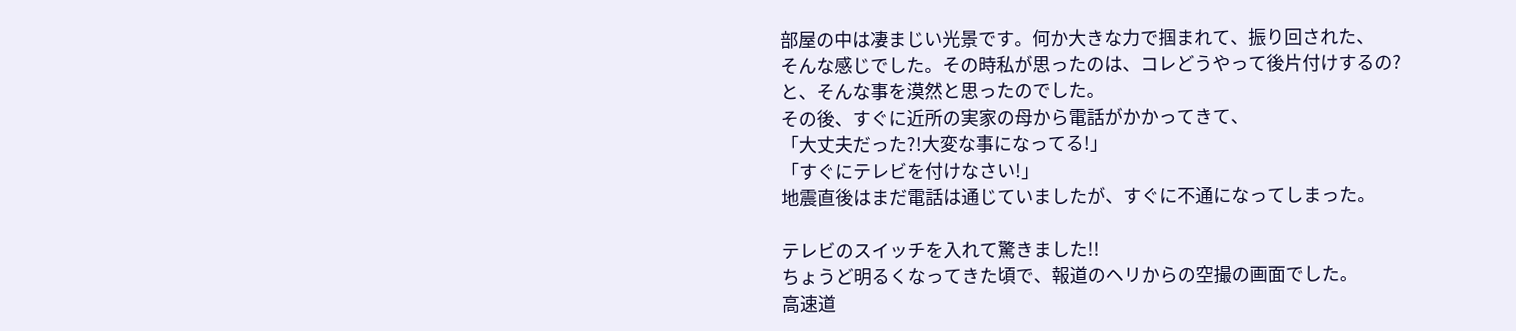部屋の中は凄まじい光景です。何か大きな力で掴まれて、振り回された、
そんな感じでした。その時私が思ったのは、コレどうやって後片付けするの?
と、そんな事を漠然と思ったのでした。
その後、すぐに近所の実家の母から電話がかかってきて、
「大丈夫だった?!大変な事になってる!」
「すぐにテレビを付けなさい!」
地震直後はまだ電話は通じていましたが、すぐに不通になってしまった。

テレビのスイッチを入れて驚きました!!
ちょうど明るくなってきた頃で、報道のヘリからの空撮の画面でした。
高速道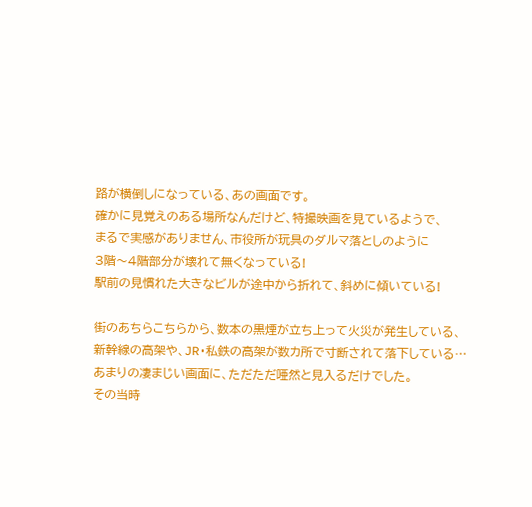路が横倒しになっている、あの画面です。
確かに見覚えのある場所なんだけど、特撮映画を見ているようで、
まるで実感がありません、市役所が玩具のダルマ落としのように
3階〜4階部分が壊れて無くなっている!
駅前の見慣れた大きなビルが途中から折れて、斜めに傾いている!

街のあちらこちらから、数本の黒煙が立ち上って火災が発生している、
新幹線の高架や、JR・私鉄の高架が数カ所で寸断されて落下している…
あまりの凄まじい画面に、ただただ唖然と見入るだけでした。
その当時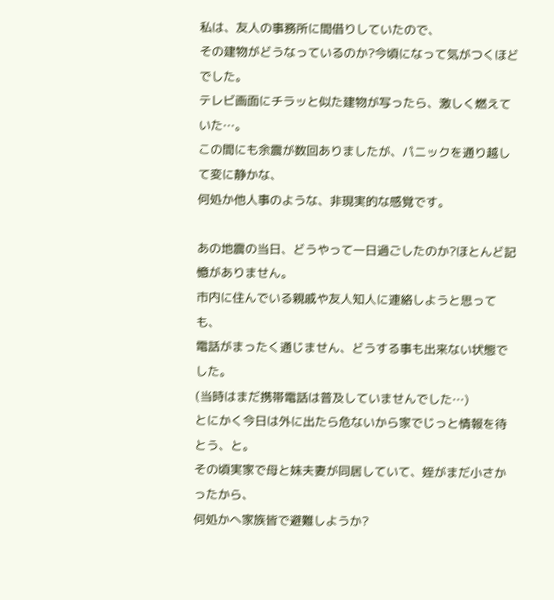私は、友人の事務所に間借りしていたので、
その建物がどうなっているのか?今頃になって気がつくほどでした。
テレビ画面にチラッと似た建物が写ったら、激しく燃えていた…。
この間にも余震が数回ありましたが、パニックを通り越して変に静かな、
何処か他人事のような、非現実的な感覚です。

あの地震の当日、どうやって一日過ごしたのか?ほとんど記憶がありません。
市内に住んでいる親戚や友人知人に連絡しようと思っても、
電話がまったく通じません、どうする事も出来ない状態でした。
(当時はまだ携帯電話は普及していませんでした…)
とにかく今日は外に出たら危ないから家でじっと情報を待とう、と。
その頃実家で母と妹夫妻が同居していて、姪がまだ小さかったから、
何処かへ家族皆で避難しようか?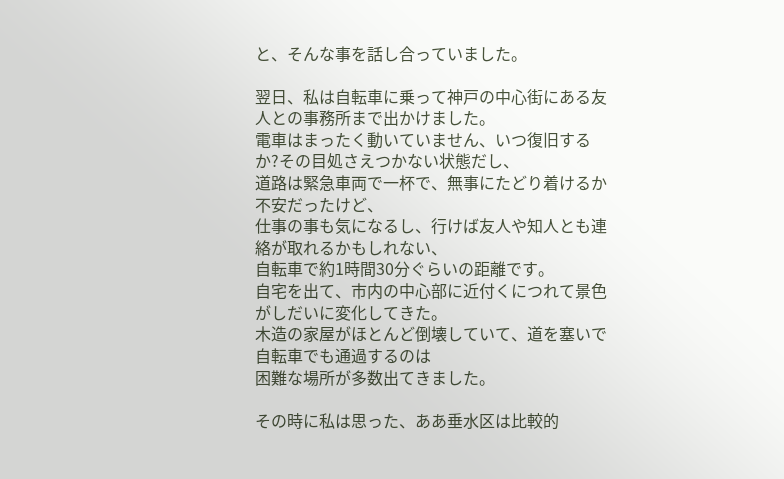と、そんな事を話し合っていました。

翌日、私は自転車に乗って神戸の中心街にある友人との事務所まで出かけました。
電車はまったく動いていません、いつ復旧するか?その目処さえつかない状態だし、
道路は緊急車両で一杯で、無事にたどり着けるか不安だったけど、
仕事の事も気になるし、行けば友人や知人とも連絡が取れるかもしれない、
自転車で約1時間30分ぐらいの距離です。
自宅を出て、市内の中心部に近付くにつれて景色がしだいに変化してきた。
木造の家屋がほとんど倒壊していて、道を塞いで自転車でも通過するのは
困難な場所が多数出てきました。

その時に私は思った、ああ垂水区は比較的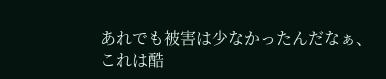あれでも被害は少なかったんだなぁ、
これは酷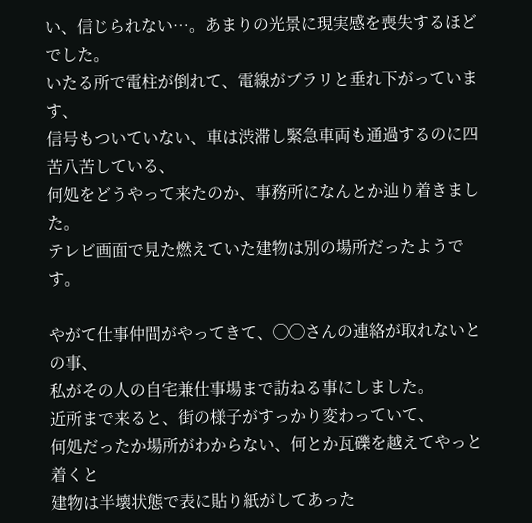い、信じられない…。あまりの光景に現実感を喪失するほどでした。
いたる所で電柱が倒れて、電線がブラリと垂れ下がっています、
信号もついていない、車は渋滞し緊急車両も通過するのに四苦八苦している、
何処をどうやって来たのか、事務所になんとか辿り着きました。
テレビ画面で見た燃えていた建物は別の場所だったようです。

やがて仕事仲間がやってきて、◯◯さんの連絡が取れないとの事、
私がその人の自宅兼仕事場まで訪ねる事にしました。
近所まで来ると、街の様子がすっかり変わっていて、
何処だったか場所がわからない、何とか瓦礫を越えてやっと着くと
建物は半壊状態で表に貼り紙がしてあった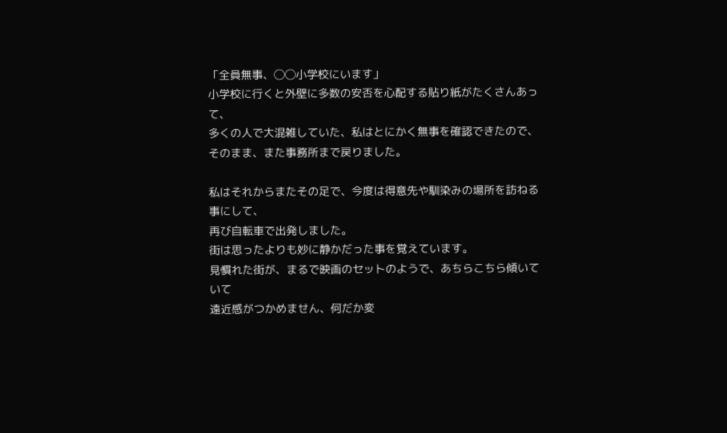「全員無事、◯◯小学校にいます」
小学校に行くと外壁に多数の安否を心配する貼り紙がたくさんあって、
多くの人で大混雑していた、私はとにかく無事を確認できたので、
そのまま、また事務所まで戻りました。

私はそれからまたその足で、今度は得意先や馴染みの場所を訪ねる事にして、
再び自転車で出発しました。
街は思ったよりも妙に静かだった事を覚えています。
見慣れた街が、まるで映画のセットのようで、あちらこちら傾いていて
遠近感がつかめません、何だか変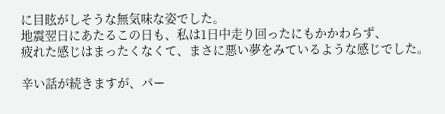に目眩がしそうな無気味な姿でした。
地震翌日にあたるこの日も、私は1日中走り回ったにもかかわらず、
疲れた感じはまったくなくて、まさに悪い夢をみているような感じでした。

辛い話が続きますが、パー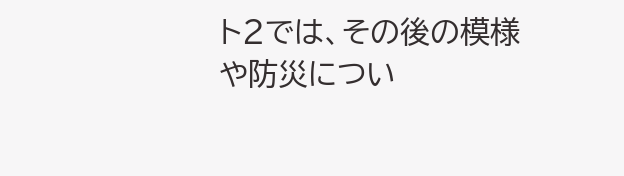ト2では、その後の模様や防災につい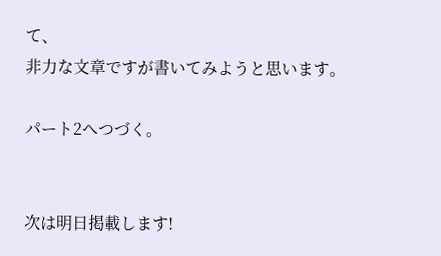て、
非力な文章ですが書いてみようと思います。

パート2へつづく。


次は明日掲載します!